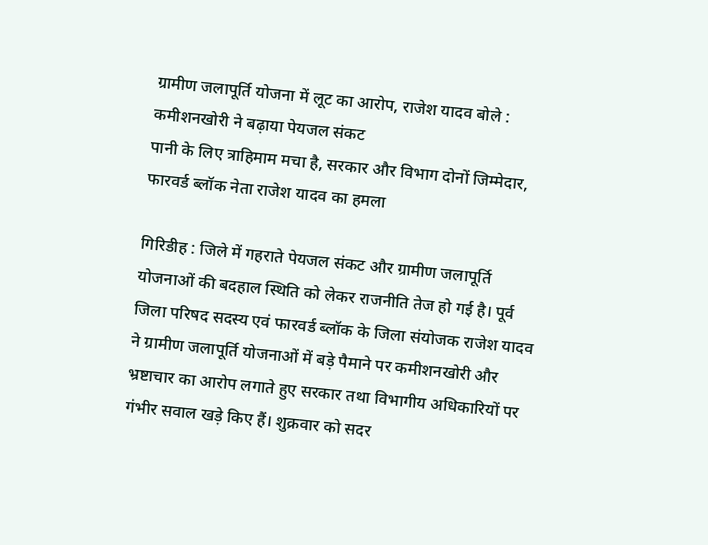ग्रामीण जलापूर्ति योजना में लूट का आरोप, राजेश यादव बोले : कमीशनखोरी ने बढ़ाया पेयजल संकट
पानी के लिए त्राहिमाम मचा है, सरकार और विभाग दोनों जिम्मेदार, फारवर्ड ब्लॉक नेता राजेश यादव का हमला

गिरिडीह : जिले में गहराते पेयजल संकट और ग्रामीण जलापूर्ति योजनाओं की बदहाल स्थिति को लेकर राजनीति तेज हो गई है। पूर्व जिला परिषद सदस्य एवं फारवर्ड ब्लॉक के जिला संयोजक राजेश यादव ने ग्रामीण जलापूर्ति योजनाओं में बड़े पैमाने पर कमीशनखोरी और भ्रष्टाचार का आरोप लगाते हुए सरकार तथा विभागीय अधिकारियों पर गंभीर सवाल खड़े किए हैं। शुक्रवार को सदर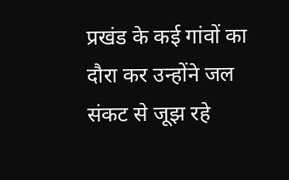प्रखंड के कई गांवों का दौरा कर उन्होंने जल संकट से जूझ रहे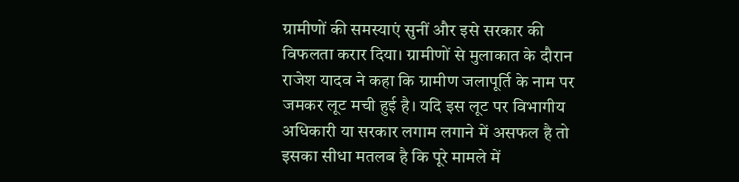ग्रामीणों की समस्याएं सुनीं और इसे सरकार की विफलता करार दिया। ग्रामीणों से मुलाकात के दौरान राजेश यादव ने कहा कि ग्रामीण जलापूर्ति के नाम पर जमकर लूट मची हुई है। यदि इस लूट पर विभागीय अधिकारी या सरकार लगाम लगाने में असफल है तो इसका सीधा मतलब है कि पूरे मामले में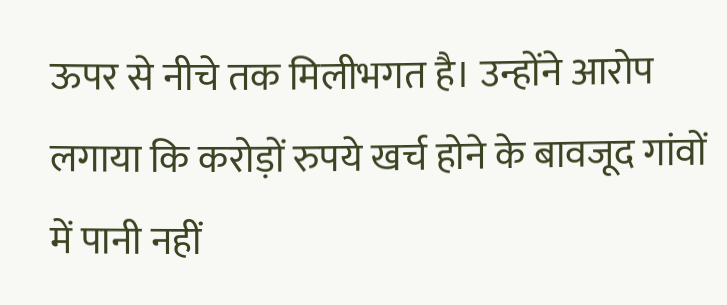ऊपर से नीचे तक मिलीभगत है। उन्होंने आरोप लगाया कि करोड़ों रुपये खर्च होने के बावजूद गांवों में पानी नहीं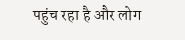पहुंच रहा है और लोग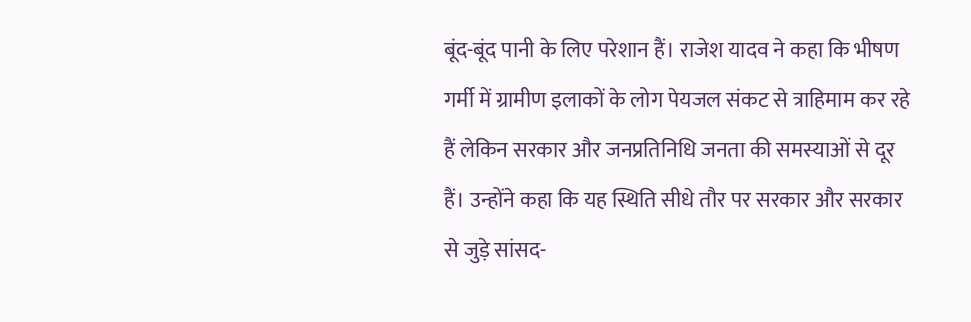बूंद-बूंद पानी के लिए परेशान हैं। राजेश यादव ने कहा कि भीषण गर्मी में ग्रामीण इलाकों के लोग पेयजल संकट से त्राहिमाम कर रहे हैं लेकिन सरकार और जनप्रतिनिधि जनता की समस्याओं से दूर हैं। उन्होंने कहा कि यह स्थिति सीधे तौर पर सरकार और सरकार से जुड़े सांसद-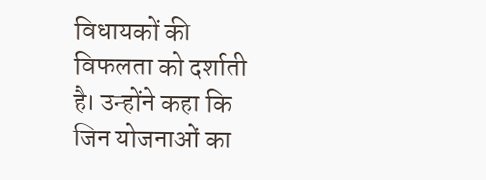विधायकों की विफलता को दर्शाती है। उन्होंने कहा कि जिन योजनाओं का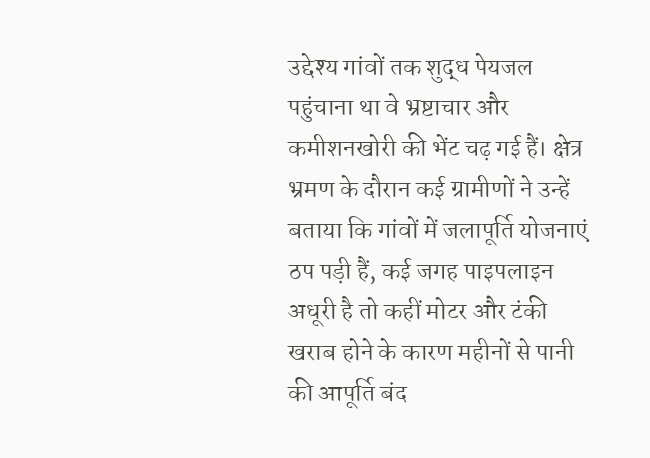उद्देश्य गांवों तक शुद्ध पेयजल पहुंचाना था वे भ्रष्टाचार और कमीशनखोरी की भेंट चढ़ गई हैं। क्षेत्र भ्रमण के दौरान कई ग्रामीणों ने उन्हें बताया कि गांवों में जलापूर्ति योजनाएं ठप पड़ी हैं, कई जगह पाइपलाइन अधूरी है तो कहीं मोटर और टंकी खराब होने के कारण महीनों से पानी की आपूर्ति बंद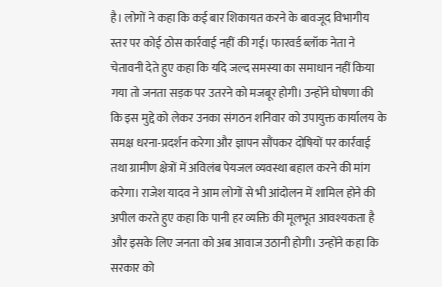है। लोगों ने कहा कि कई बार शिकायत करने के बावजूद विभागीय स्तर पर कोई ठोस कार्रवाई नहीं की गई। फारवर्ड ब्लॉक नेता ने चेतावनी देते हुए कहा कि यदि जल्द समस्या का समाधान नहीं किया गया तो जनता सड़क पर उतरने को मजबूर होगी। उन्होंने घोषणा की कि इस मुद्दे को लेकर उनका संगठन शनिवार को उपायुक्त कार्यालय के समक्ष धरना-प्रदर्शन करेगा और ज्ञापन सौंपकर दोषियों पर कार्रवाई तथा ग्रामीण क्षेत्रों में अविलंब पेयजल व्यवस्था बहाल करने की मांग करेगा। राजेश यादव ने आम लोगों से भी आंदोलन में शामिल होने की अपील करते हुए कहा कि पानी हर व्यक्ति की मूलभूत आवश्यकता है और इसके लिए जनता को अब आवाज उठानी होगी। उन्होंने कहा कि सरकार को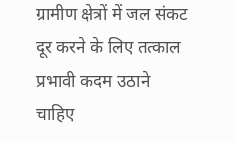ग्रामीण क्षेत्रों में जल संकट दूर करने के लिए तत्काल प्रभावी कदम उठाने चाहिए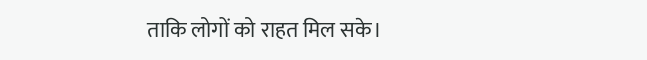ताकि लोगों को राहत मिल सके।